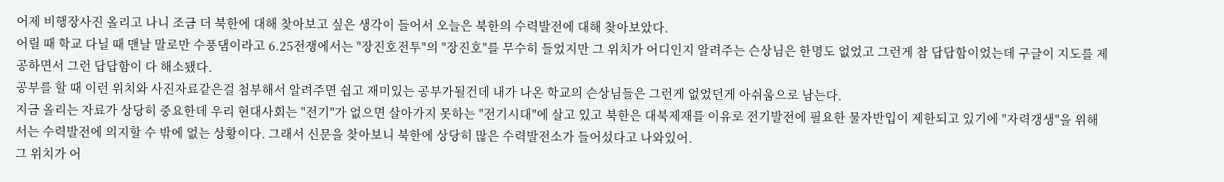어제 비행장사진 올리고 나니 조금 더 북한에 대해 찾아보고 싶은 생각이 들어서 오늘은 북한의 수력발전에 대해 찾아보았다.
어릴 때 학교 다닐 때 맨날 말로만 수풍댐이라고 6.25전쟁에서는 "장진호전투"의 "장진호"를 무수히 들었지만 그 위치가 어디인지 알려주는 슨상님은 한명도 없었고 그런게 참 답답함이었는데 구글이 지도를 제공하면서 그런 답답함이 다 해소됐다.
공부를 할 때 이런 위치와 사진자료같은걸 첨부해서 알려주면 쉽고 재미있는 공부가될건데 내가 나온 학교의 슨상님들은 그런게 없었던게 아쉬움으로 남는다.
지금 올리는 자료가 상당히 중요한데 우리 현대사회는 "전기"가 없으면 살아가지 못하는 "전기시대"에 살고 있고 북한은 대북제재를 이유로 전기발전에 필요한 물자반입이 제한되고 있기에 "자력갱생"을 위해서는 수력발전에 의지할 수 밖에 없는 상황이다. 그래서 신문을 찾아보니 북한에 상당히 많은 수력발전소가 들어섰다고 나와있어.
그 위치가 어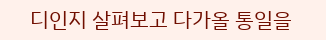디인지 살펴보고 다가올 통일을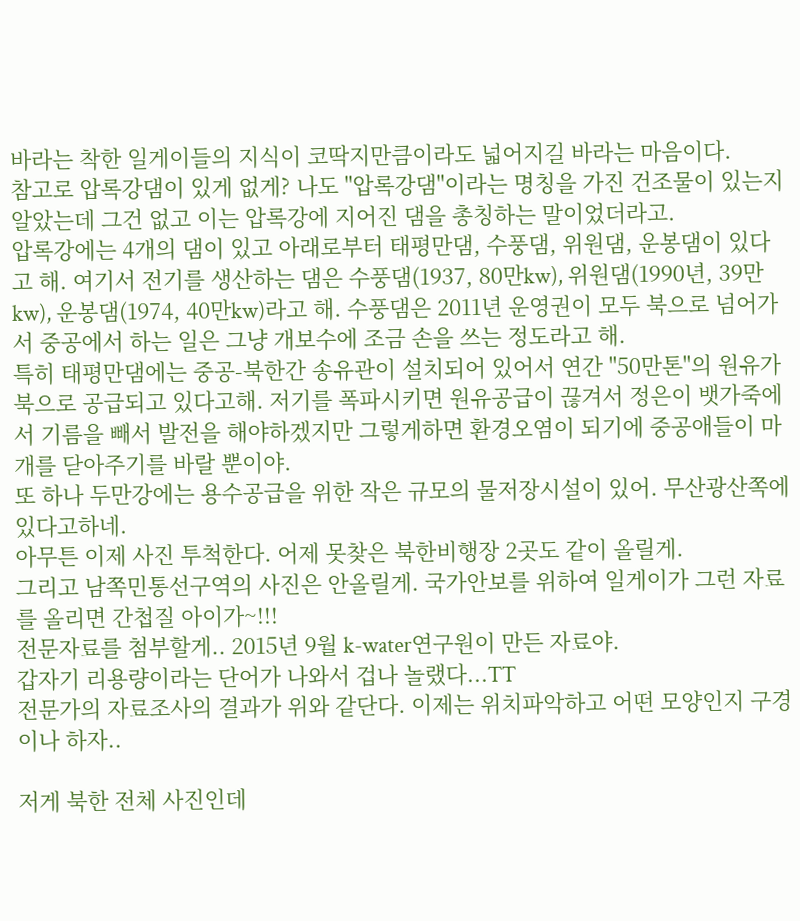바라는 착한 일게이들의 지식이 코딱지만큼이라도 넓어지길 바라는 마음이다.
참고로 압록강댐이 있게 없게? 나도 "압록강댐"이라는 명칭을 가진 건조물이 있는지 알았는데 그건 없고 이는 압록강에 지어진 댐을 총칭하는 말이었더라고.
압록강에는 4개의 댐이 있고 아래로부터 태평만댐, 수풍댐, 위원댐, 운봉댐이 있다고 해. 여기서 전기를 생산하는 댐은 수풍댐(1937, 80만kw), 위원댐(1990년, 39만kw), 운봉댐(1974, 40만kw)라고 해. 수풍댐은 2011년 운영권이 모두 북으로 넘어가서 중공에서 하는 일은 그냥 개보수에 조금 손을 쓰는 정도라고 해.
특히 태평만댐에는 중공-북한간 송유관이 설치되어 있어서 연간 "50만톤"의 원유가 북으로 공급되고 있다고해. 저기를 폭파시키면 원유공급이 끊겨서 정은이 뱃가죽에서 기름을 빼서 발전을 해야하겠지만 그렇게하면 환경오염이 되기에 중공애들이 마개를 닫아주기를 바랄 뿐이야.
또 하나 두만강에는 용수공급을 위한 작은 규모의 물저장시설이 있어. 무산광산쪽에 있다고하네.
아무튼 이제 사진 투척한다. 어제 못찾은 북한비행장 2곳도 같이 올릴게.
그리고 남쪽민통선구역의 사진은 안올릴게. 국가안보를 위하여 일게이가 그런 자료를 올리면 간첩질 아이가~!!!
전문자료를 첨부할게.. 2015년 9월 k-water연구원이 만든 자료야.
갑자기 리용량이라는 단어가 나와서 겁나 놀랬다...TT
전문가의 자료조사의 결과가 위와 같단다. 이제는 위치파악하고 어떤 모양인지 구경이나 하자..

저게 북한 전체 사진인데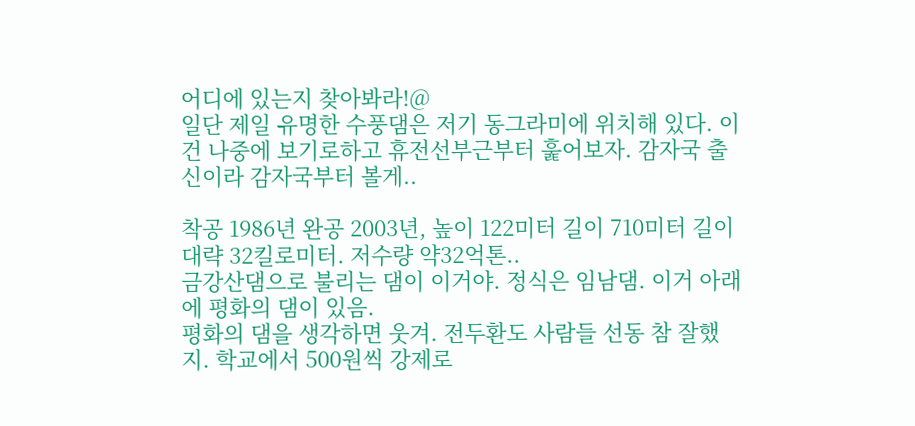어디에 있는지 찾아봐라!@
일단 제일 유명한 수풍댐은 저기 동그라미에 위치해 있다. 이건 나중에 보기로하고 휴전선부근부터 훑어보자. 감자국 출신이라 감자국부터 볼게..

착공 1986년 완공 2003년, 높이 122미터 길이 710미터 길이 대략 32킬로미터. 저수량 약32억톤..
금강산댐으로 불리는 댐이 이거야. 정식은 임남댐. 이거 아래에 평화의 댐이 있음.
평화의 댐을 생각하면 웃겨. 전두환도 사람들 선동 참 잘했지. 학교에서 500원씩 강제로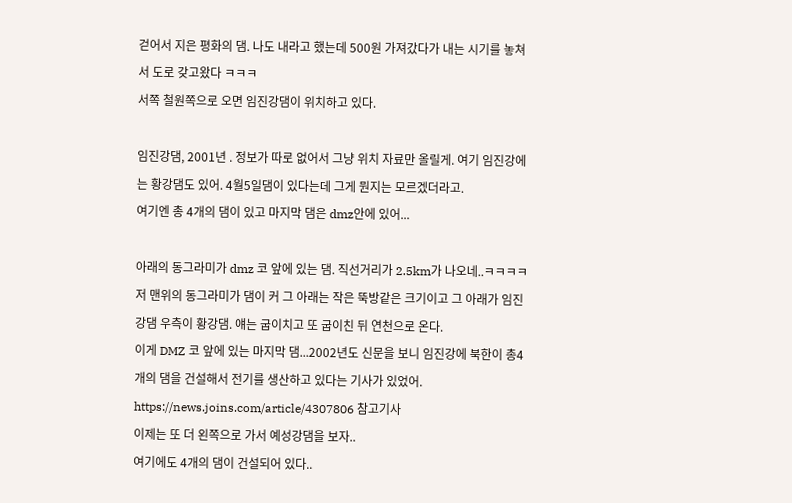걷어서 지은 평화의 댐. 나도 내라고 했는데 500원 가져갔다가 내는 시기를 놓쳐서 도로 갖고왔다 ㅋㅋㅋ
서쪽 철원쪽으로 오면 임진강댐이 위치하고 있다.

임진강댐, 2001년 . 정보가 따로 없어서 그냥 위치 자료만 올릴게. 여기 임진강에는 황강댐도 있어. 4월5일댐이 있다는데 그게 뭔지는 모르겠더라고.
여기엔 총 4개의 댐이 있고 마지막 댐은 dmz안에 있어...

아래의 동그라미가 dmz 코 앞에 있는 댐. 직선거리가 2.5km가 나오네..ㅋㅋㅋㅋ
저 맨위의 동그라미가 댐이 커 그 아래는 작은 뚝방같은 크기이고 그 아래가 임진강댐 우측이 황강댐. 얘는 굽이치고 또 굽이친 뒤 연천으로 온다.
이게 DMZ 코 앞에 있는 마지막 댐...2002년도 신문을 보니 임진강에 북한이 총4개의 댐을 건설해서 전기를 생산하고 있다는 기사가 있었어.
https://news.joins.com/article/4307806 참고기사
이제는 또 더 왼쪽으로 가서 예성강댐을 보자..
여기에도 4개의 댐이 건설되어 있다..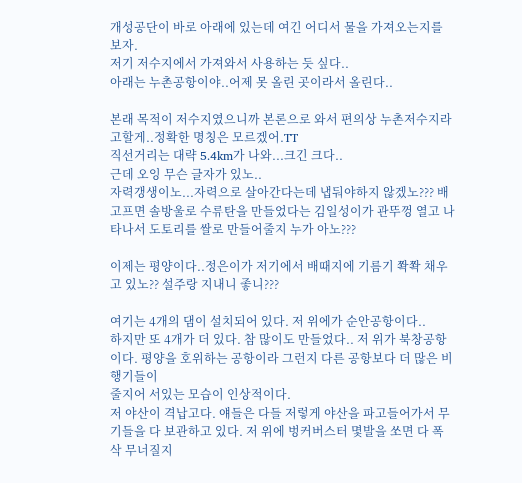개성공단이 바로 아래에 있는데 여긴 어디서 물을 가져오는지를 보자.
저기 저수지에서 가져와서 사용하는 듯 싶다..
아래는 누촌공항이야..어제 못 올린 곳이라서 올린다..

본래 목적이 저수지였으니까 본론으로 와서 편의상 누촌저수지라고할게..정확한 명칭은 모르겠어.TT
직선거리는 대략 5.4km가 나와...크긴 크다..
근데 오잉 무슨 글자가 있노..
자력갱생이노...자력으로 살아간다는데 냅둬야하지 않겠노??? 배고프면 솔방울로 수류탄을 만들었다는 김일성이가 관뚜껑 열고 나타나서 도토리를 쌀로 만들어줄지 누가 아노???

이제는 평양이다..정은이가 저기에서 배때지에 기름기 쫙쫙 채우고 있노?? 설주랑 지내니 좋니???

여기는 4개의 댐이 설치되어 있다. 저 위에가 순안공항이다..
하지만 또 4개가 더 있다. 참 많이도 만들었다.. 저 위가 북창공항이다. 평양을 호위하는 공항이라 그런지 다른 공항보다 더 많은 비행기들이
줄지어 서있는 모습이 인상적이다.
저 야산이 격납고다. 얘들은 다들 저렇게 야산을 파고들어가서 무기들을 다 보관하고 있다. 저 위에 벙커버스터 몇발을 쏘면 다 폭삭 무너질지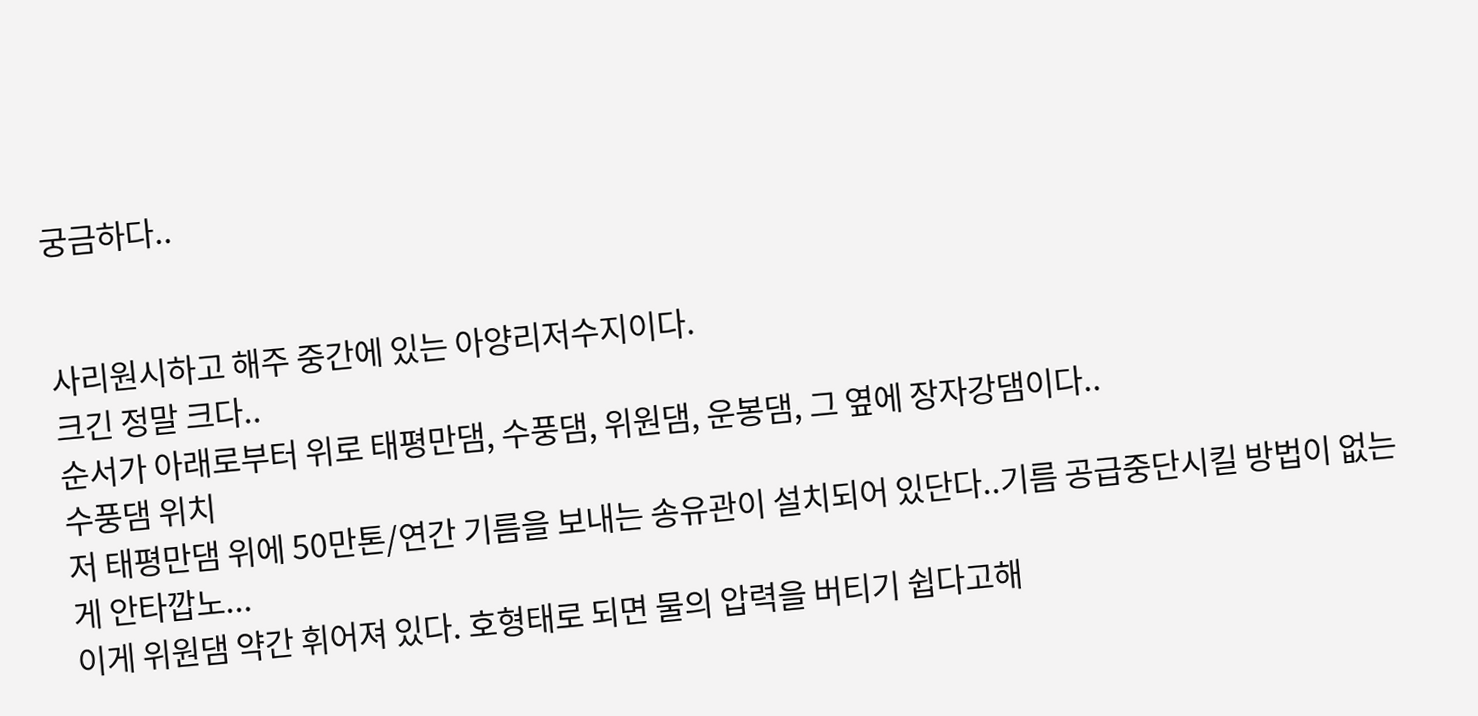궁금하다..


사리원시하고 해주 중간에 있는 아양리저수지이다.
크긴 정말 크다..
순서가 아래로부터 위로 태평만댐, 수풍댐, 위원댐, 운봉댐, 그 옆에 장자강댐이다..
수풍댐 위치
저 태평만댐 위에 50만톤/연간 기름을 보내는 송유관이 설치되어 있단다..기름 공급중단시킬 방법이 없는게 안타깝노...
이게 위원댐 약간 휘어져 있다. 호형태로 되면 물의 압력을 버티기 쉽다고해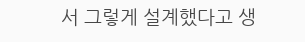서 그렇게 설계했다고 생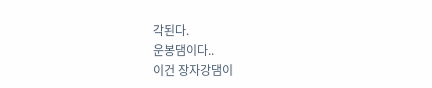각된다.
운봉댐이다..
이건 장자강댐이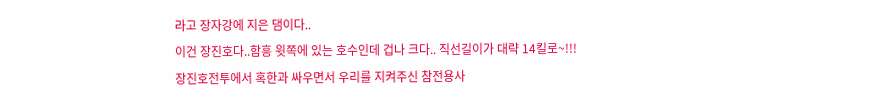라고 장자강에 지은 댐이다..
이건 장진호다..함흥 윗쪽에 있는 호수인데 겁나 크다.. 직선길이가 대략 14킬로~!!!
장진호전투에서 혹한과 싸우면서 우리를 지켜주신 참전용사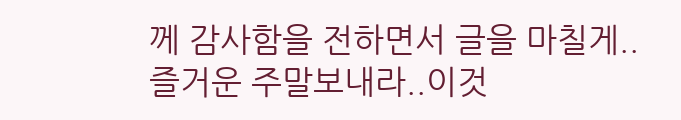께 감사함을 전하면서 글을 마칠게..
즐거운 주말보내라..이것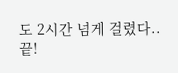도 2시간 넘게 걸렸다..
끝!